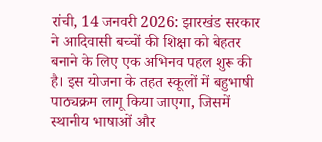रांची, 14 जनवरी 2026: झारखंड सरकार ने आदिवासी बच्चों की शिक्षा को बेहतर बनाने के लिए एक अभिनव पहल शुरू की है। इस योजना के तहत स्कूलों में बहुभाषी पाठ्यक्रम लागू किया जाएगा, जिसमें स्थानीय भाषाओं और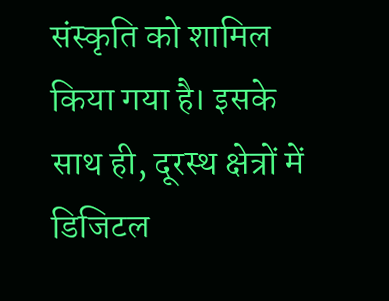संस्कृति को शामिल किया गया है। इसके साथ ही, दूरस्थ क्षेत्रों में डिजिटल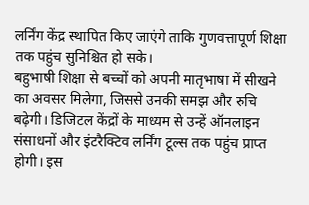लर्निंग केंद्र स्थापित किए जाएंगे ताकि गुणवत्तापूर्ण शिक्षा तक पहुंच सुनिश्चित हो सके।
बहुभाषी शिक्षा से बच्चों को अपनी मातृभाषा में सीखने का अवसर मिलेगा, जिससे उनकी समझ और रुचि बढ़ेगी। डिजिटल केंद्रों के माध्यम से उन्हें ऑनलाइन संसाधनों और इंटरैक्टिव लर्निंग टूल्स तक पहुंच प्राप्त होगी। इस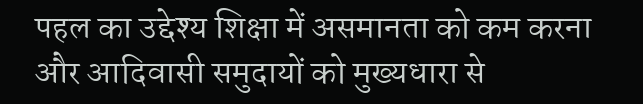पहल का उद्देश्य शिक्षा में असमानता को कम करना और आदिवासी समुदायों को मुख्यधारा से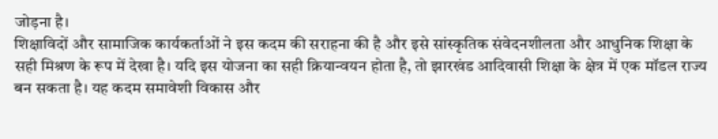जोड़ना है।
शिक्षाविदों और सामाजिक कार्यकर्ताओं ने इस कदम की सराहना की है और इसे सांस्कृतिक संवेदनशीलता और आधुनिक शिक्षा के सही मिश्रण के रूप में देखा है। यदि इस योजना का सही क्रियान्वयन होता है, तो झारखंड आदिवासी शिक्षा के क्षेत्र में एक मॉडल राज्य बन सकता है। यह कदम समावेशी विकास और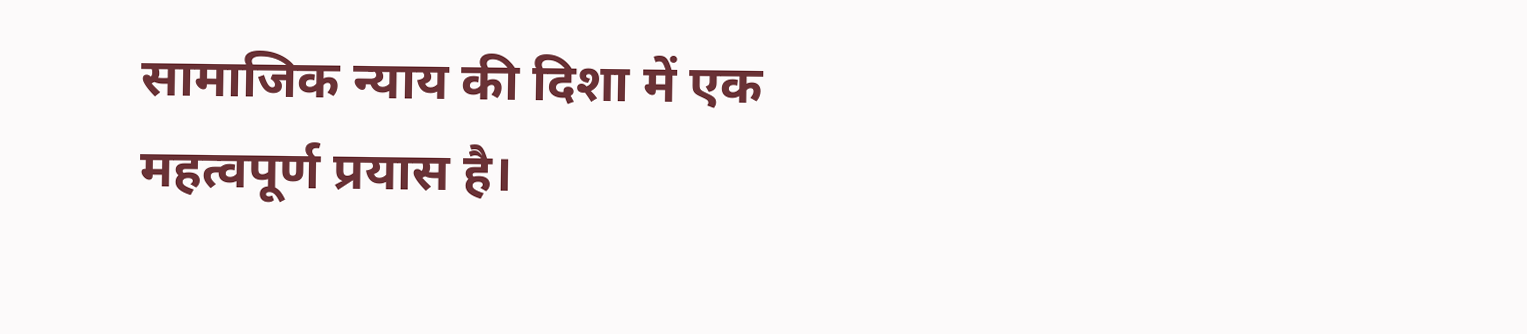सामाजिक न्याय की दिशा में एक महत्वपूर्ण प्रयास है।